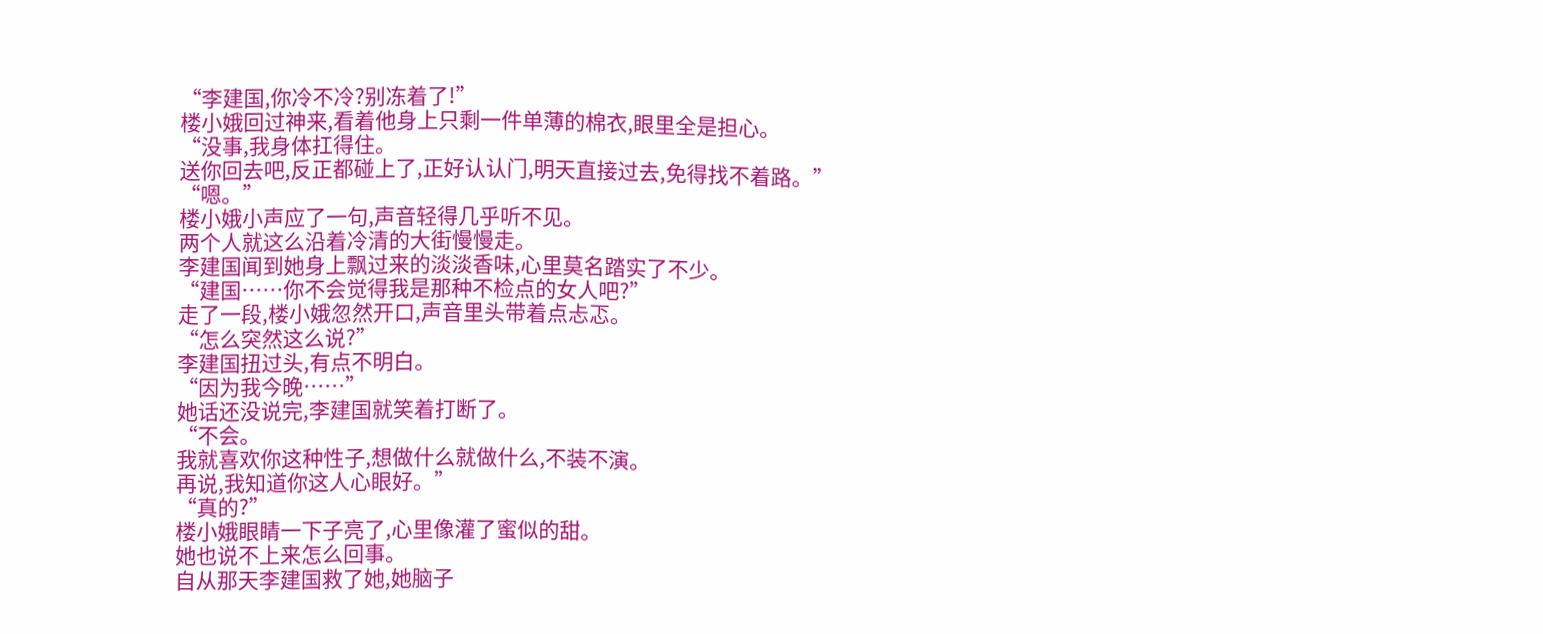“李建国,你冷不冷?别冻着了!”
楼小娥回过神来,看着他身上只剩一件单薄的棉衣,眼里全是担心。
“没事,我身体扛得住。
送你回去吧,反正都碰上了,正好认认门,明天直接过去,免得找不着路。”
“嗯。”
楼小娥小声应了一句,声音轻得几乎听不见。
两个人就这么沿着冷清的大街慢慢走。
李建国闻到她身上飘过来的淡淡香味,心里莫名踏实了不少。
“建国……你不会觉得我是那种不检点的女人吧?”
走了一段,楼小娥忽然开口,声音里头带着点忐忑。
“怎么突然这么说?”
李建国扭过头,有点不明白。
“因为我今晚……”
她话还没说完,李建国就笑着打断了。
“不会。
我就喜欢你这种性子,想做什么就做什么,不装不演。
再说,我知道你这人心眼好。”
“真的?”
楼小娥眼睛一下子亮了,心里像灌了蜜似的甜。
她也说不上来怎么回事。
自从那天李建国救了她,她脑子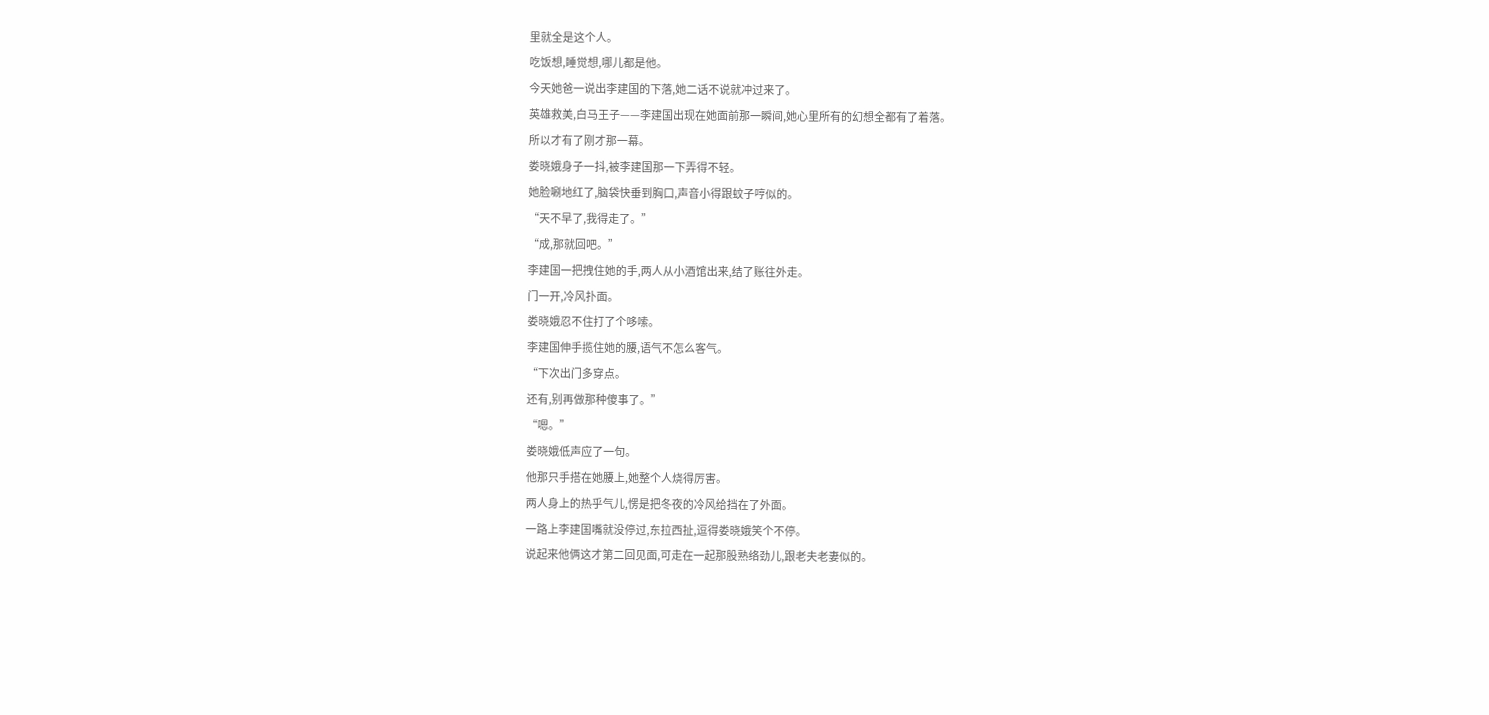里就全是这个人。
吃饭想,睡觉想,哪儿都是他。
今天她爸一说出李建国的下落,她二话不说就冲过来了。
英雄救美,白马王子——李建国出现在她面前那一瞬间,她心里所有的幻想全都有了着落。
所以才有了刚才那一幕。
娄晓娥身子一抖,被李建国那一下弄得不轻。
她脸唰地红了,脑袋快垂到胸口,声音小得跟蚊子哼似的。
“天不早了,我得走了。”
“成,那就回吧。”
李建国一把拽住她的手,两人从小酒馆出来,结了账往外走。
门一开,冷风扑面。
娄晓娥忍不住打了个哆嗦。
李建国伸手揽住她的腰,语气不怎么客气。
“下次出门多穿点。
还有,别再做那种傻事了。”
“嗯。”
娄晓娥低声应了一句。
他那只手搭在她腰上,她整个人烧得厉害。
两人身上的热乎气儿,愣是把冬夜的冷风给挡在了外面。
一路上李建国嘴就没停过,东拉西扯,逗得娄晓娥笑个不停。
说起来他俩这才第二回见面,可走在一起那股熟络劲儿,跟老夫老妻似的。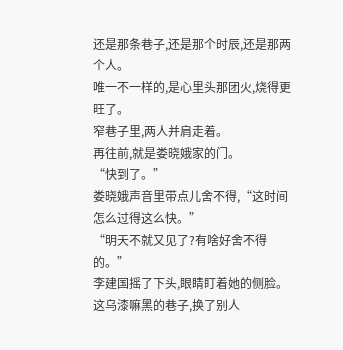还是那条巷子,还是那个时辰,还是那两个人。
唯一不一样的,是心里头那团火,烧得更旺了。
窄巷子里,两人并肩走着。
再往前,就是娄晓娥家的门。
“快到了。”
娄晓娥声音里带点儿舍不得,“这时间怎么过得这么快。”
“明天不就又见了?有啥好舍不得的。”
李建国摇了下头,眼睛盯着她的侧脸。
这乌漆嘛黑的巷子,换了别人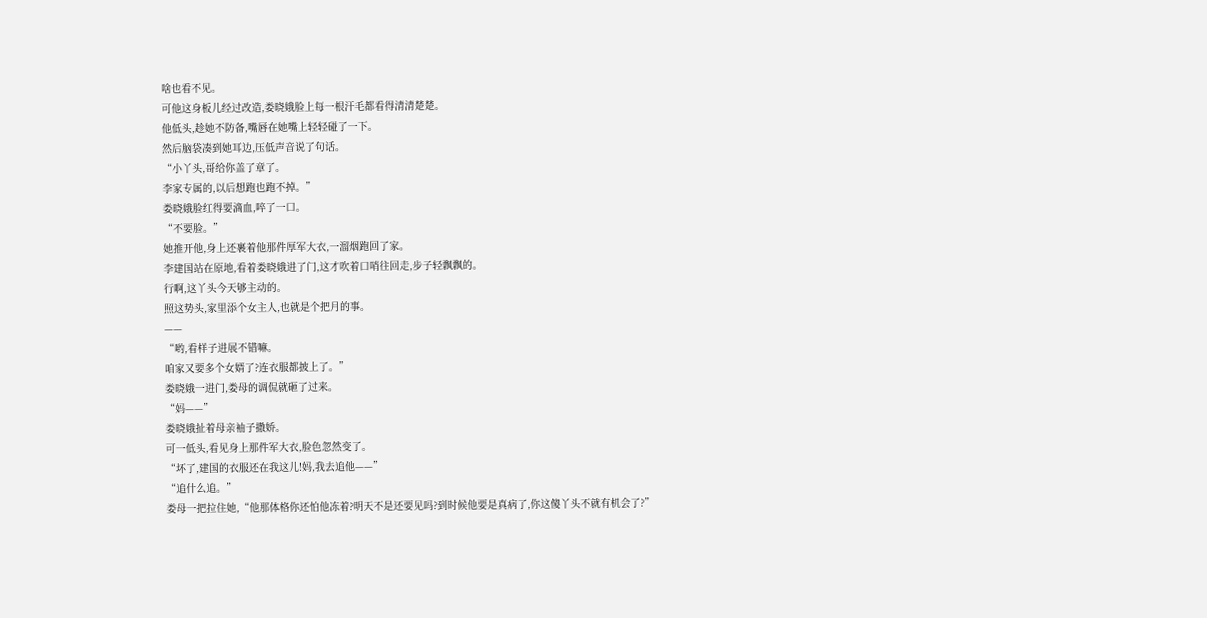啥也看不见。
可他这身板儿经过改造,娄晓娥脸上每一根汗毛都看得清清楚楚。
他低头,趁她不防备,嘴唇在她嘴上轻轻碰了一下。
然后脑袋凑到她耳边,压低声音说了句话。
“小丫头,哥给你盖了章了。
李家专属的,以后想跑也跑不掉。”
娄晓娥脸红得要滴血,啐了一口。
“不要脸。”
她推开他,身上还裹着他那件厚军大衣,一溜烟跑回了家。
李建国站在原地,看着娄晓娥进了门,这才吹着口哨往回走,步子轻飘飘的。
行啊,这丫头今天够主动的。
照这势头,家里添个女主人,也就是个把月的事。
——
“哟,看样子进展不错嘛。
咱家又要多个女婿了?连衣服都披上了。”
娄晓娥一进门,娄母的调侃就砸了过来。
“妈——”
娄晓娥扯着母亲袖子撒娇。
可一低头,看见身上那件军大衣,脸色忽然变了。
“坏了,建国的衣服还在我这儿!妈,我去追他——”
“追什么追。”
娄母一把拉住她,“他那体格你还怕他冻着?明天不是还要见吗?到时候他要是真病了,你这傻丫头不就有机会了?”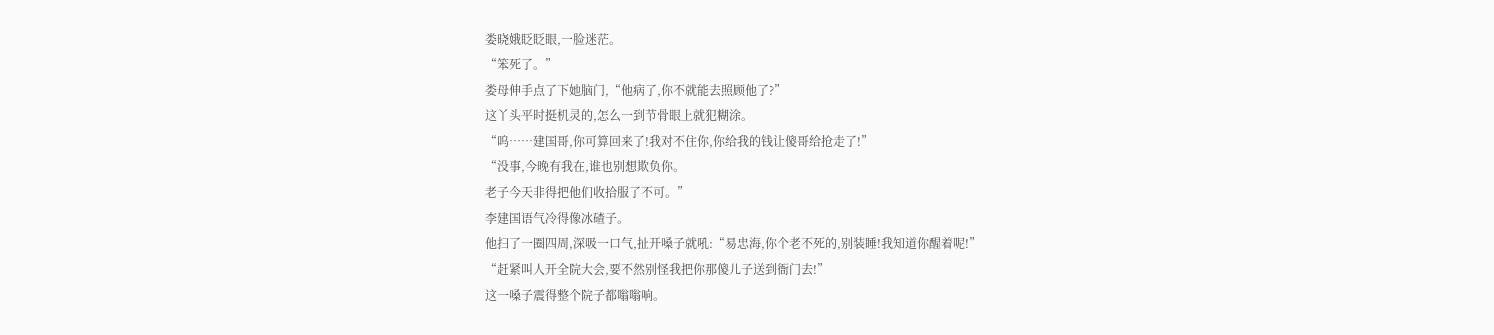娄晓娥眨眨眼,一脸迷茫。
“笨死了。”
娄母伸手点了下她脑门,“他病了,你不就能去照顾他了?”
这丫头平时挺机灵的,怎么一到节骨眼上就犯糊涂。
“呜……建国哥,你可算回来了!我对不住你,你给我的钱让傻哥给抢走了!”
“没事,今晚有我在,谁也别想欺负你。
老子今天非得把他们收拾服了不可。”
李建国语气冷得像冰碴子。
他扫了一圈四周,深吸一口气,扯开嗓子就吼:“易忠海,你个老不死的,别装睡!我知道你醒着呢!”
“赶紧叫人开全院大会,要不然别怪我把你那傻儿子送到衙门去!”
这一嗓子震得整个院子都嗡嗡响。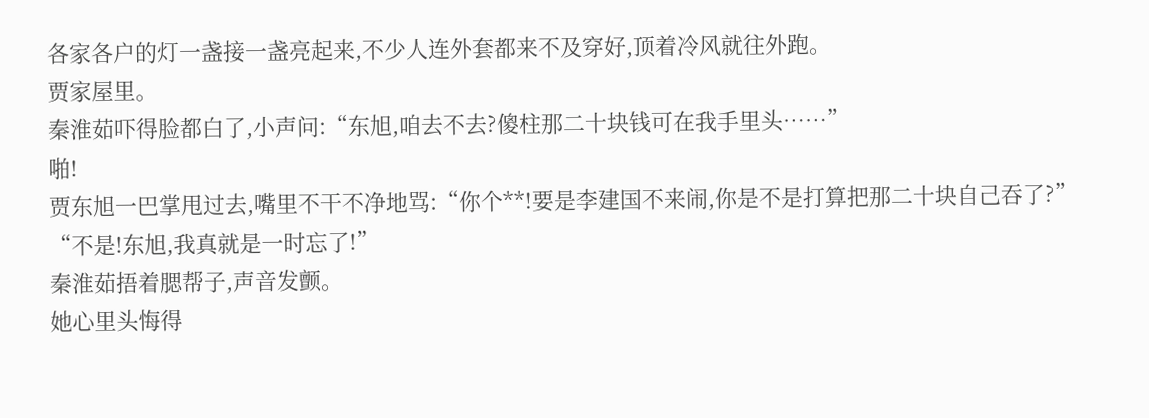各家各户的灯一盏接一盏亮起来,不少人连外套都来不及穿好,顶着冷风就往外跑。
贾家屋里。
秦淮茹吓得脸都白了,小声问:“东旭,咱去不去?傻柱那二十块钱可在我手里头……”
啪!
贾东旭一巴掌甩过去,嘴里不干不净地骂:“你个**!要是李建国不来闹,你是不是打算把那二十块自己吞了?”
“不是!东旭,我真就是一时忘了!”
秦淮茹捂着腮帮子,声音发颤。
她心里头悔得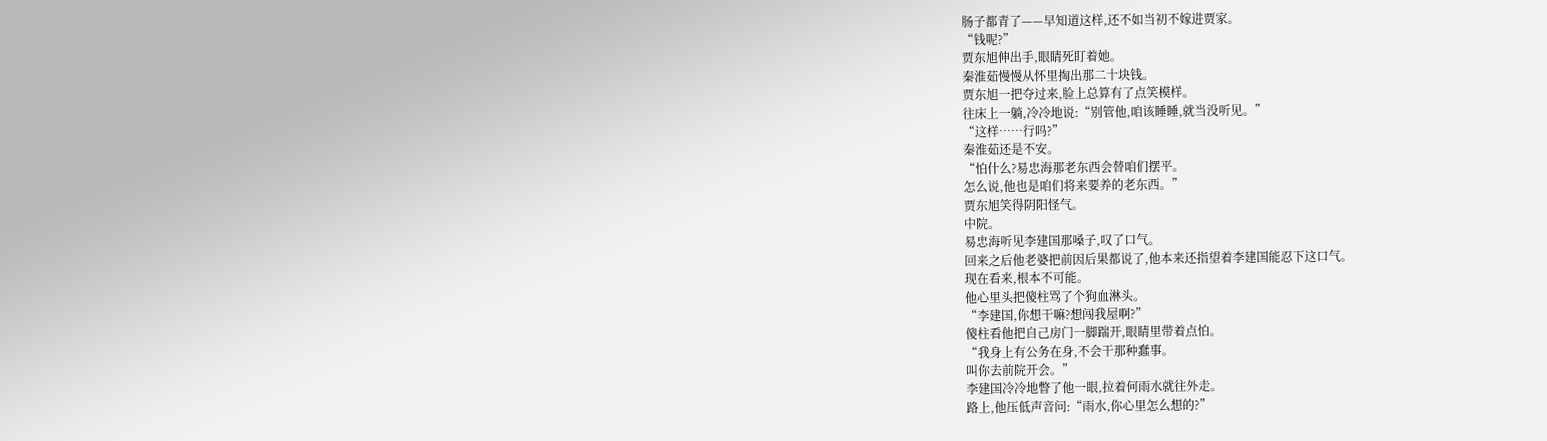肠子都青了——早知道这样,还不如当初不嫁进贾家。
“钱呢?”
贾东旭伸出手,眼睛死盯着她。
秦淮茹慢慢从怀里掏出那二十块钱。
贾东旭一把夺过来,脸上总算有了点笑模样。
往床上一躺,冷冷地说:“别管他,咱该睡睡,就当没听见。”
“这样……行吗?”
秦淮茹还是不安。
“怕什么?易忠海那老东西会替咱们摆平。
怎么说,他也是咱们将来要养的老东西。”
贾东旭笑得阴阳怪气。
中院。
易忠海听见李建国那嗓子,叹了口气。
回来之后他老婆把前因后果都说了,他本来还指望着李建国能忍下这口气。
现在看来,根本不可能。
他心里头把傻柱骂了个狗血淋头。
“李建国,你想干嘛?想闯我屋啊?”
傻柱看他把自己房门一脚踹开,眼睛里带着点怕。
“我身上有公务在身,不会干那种蠢事。
叫你去前院开会。”
李建国冷冷地瞥了他一眼,拉着何雨水就往外走。
路上,他压低声音问:“雨水,你心里怎么想的?”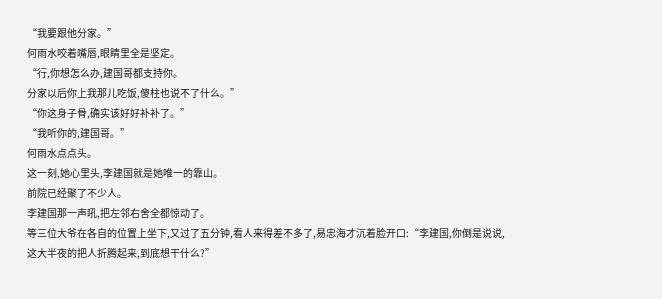“我要跟他分家。”
何雨水咬着嘴唇,眼睛里全是坚定。
“行,你想怎么办,建国哥都支持你。
分家以后你上我那儿吃饭,傻柱也说不了什么。”
“你这身子骨,确实该好好补补了。”
“我听你的,建国哥。”
何雨水点点头。
这一刻,她心里头,李建国就是她唯一的靠山。
前院已经聚了不少人。
李建国那一声吼,把左邻右舍全都惊动了。
等三位大爷在各自的位置上坐下,又过了五分钟,看人来得差不多了,易忠海才沉着脸开口:“李建国,你倒是说说,这大半夜的把人折腾起来,到底想干什么?”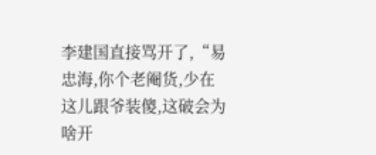李建国直接骂开了,“易忠海,你个老阉货,少在这儿跟爷装傻,这破会为啥开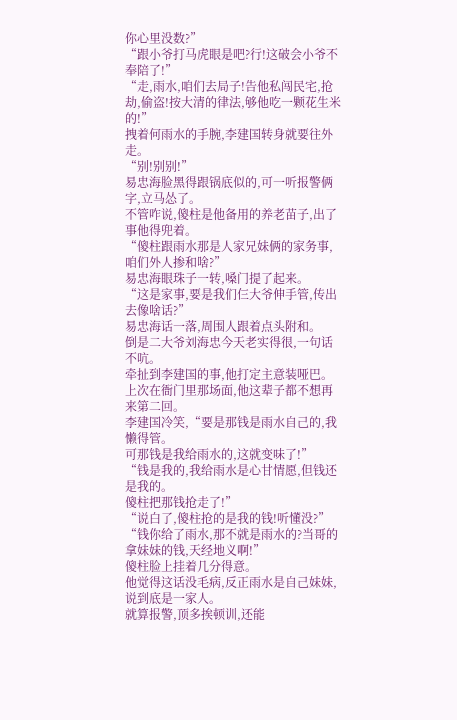你心里没数?”
“跟小爷打马虎眼是吧?行!这破会小爷不奉陪了!”
“走,雨水,咱们去局子!告他私闯民宅,抢劫,偷盗!按大清的律法,够他吃一颗花生米的!”
拽着何雨水的手腕,李建国转身就要往外走。
“别!别别!”
易忠海脸黑得跟锅底似的,可一听报警俩字,立马怂了。
不管咋说,傻柱是他备用的养老苗子,出了事他得兜着。
“傻柱跟雨水那是人家兄妹俩的家务事,咱们外人掺和啥?”
易忠海眼珠子一转,嗓门提了起来。
“这是家事,要是我们仨大爷伸手管,传出去像啥话?”
易忠海话一落,周围人跟着点头附和。
倒是二大爷刘海忠今天老实得很,一句话不吭。
牵扯到李建国的事,他打定主意装哑巴。
上次在衙门里那场面,他这辈子都不想再来第二回。
李建国冷笑,“要是那钱是雨水自己的,我懒得管。
可那钱是我给雨水的,这就变味了!”
“钱是我的,我给雨水是心甘情愿,但钱还是我的。
傻柱把那钱抢走了!”
“说白了,傻柱抢的是我的钱!听懂没?”
“钱你给了雨水,那不就是雨水的?当哥的拿妹妹的钱,天经地义啊!”
傻柱脸上挂着几分得意。
他觉得这话没毛病,反正雨水是自己妹妹,说到底是一家人。
就算报警,顶多挨顿训,还能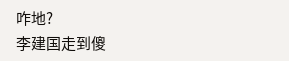咋地?
李建国走到傻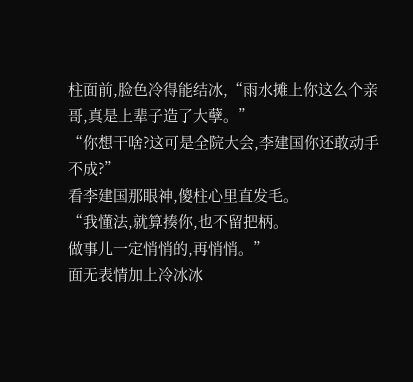柱面前,脸色冷得能结冰,“雨水摊上你这么个亲哥,真是上辈子造了大孽。”
“你想干啥?这可是全院大会,李建国你还敢动手不成?”
看李建国那眼神,傻柱心里直发毛。
“我懂法,就算揍你,也不留把柄。
做事儿一定悄悄的,再悄悄。”
面无表情加上冷冰冰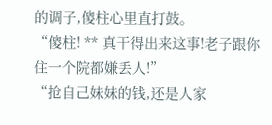的调子,傻柱心里直打鼓。
“傻柱! ** 真干得出来这事!老子跟你住一个院都嫌丢人!”
“抢自己妹妹的钱,还是人家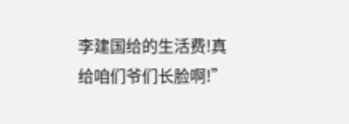李建国给的生活费!真给咱们爷们长脸啊!”